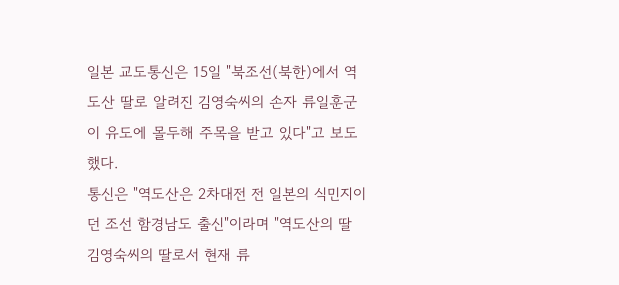일본 교도통신은 15일 "북조선(북한)에서 역도산 딸로 알려진 김영숙씨의 손자 류일훈군이 유도에 몰두해 주목을 받고 있다"고 보도했다.
통신은 "역도산은 2차대전 전 일본의 식민지이던 조선 함경남도 출신"이라며 "역도산의 딸 김영숙씨의 딸로서 현재 류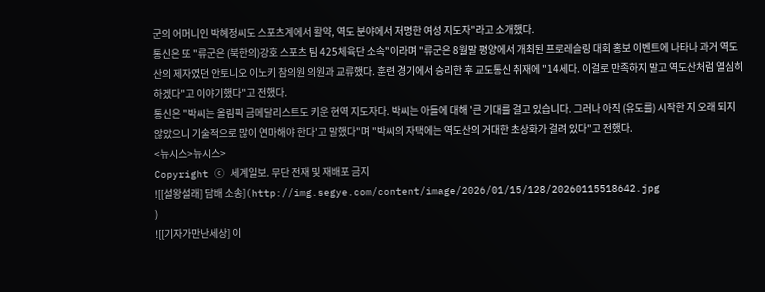군의 어머니인 박혜정씨도 스포츠계에서 활약, 역도 분야에서 저명한 여성 지도자"라고 소개했다.
통신은 또 "류군은 (북한의)강호 스포츠 팀 425체육단 소속"이라며 "류군은 8월말 평양에서 개최된 프로레슬링 대회 홍보 이벤트에 나타나 과거 역도산의 제자였던 안토니오 이노키 참의원 의원과 교류했다. 훈련 경기에서 승리한 후 교도통신 취재에 "14세다. 이걸로 만족하지 말고 역도산처럼 열심히 하겠다"고 이야기했다"고 전했다.
통신은 "박씨는 올림픽 금메달리스트도 키운 현역 지도자다. 박씨는 아들에 대해 '큰 기대를 걸고 있습니다. 그러나 아직 (유도를) 시작한 지 오래 되지 않았으니 기술적으로 많이 연마해야 한다'고 말했다"며 "박씨의 자택에는 역도산의 거대한 초상화가 걸려 있다"고 전했다.
<뉴시스>뉴시스>
Copyright ⓒ 세계일보. 무단 전재 및 재배포 금지
![[설왕설래] 담배 소송](http://img.segye.com/content/image/2026/01/15/128/20260115518642.jpg
)
![[기자가만난세상] 이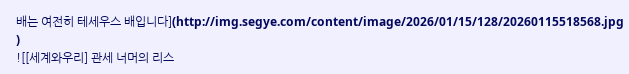배는 여전히 테세우스 배입니다](http://img.segye.com/content/image/2026/01/15/128/20260115518568.jpg
)
![[세계와우리] 관세 너머의 리스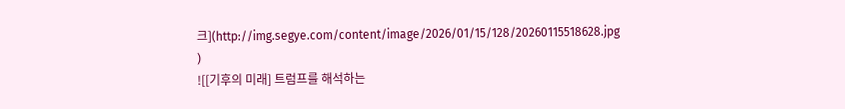크](http://img.segye.com/content/image/2026/01/15/128/20260115518628.jpg
)
![[기후의 미래] 트럼프를 해석하는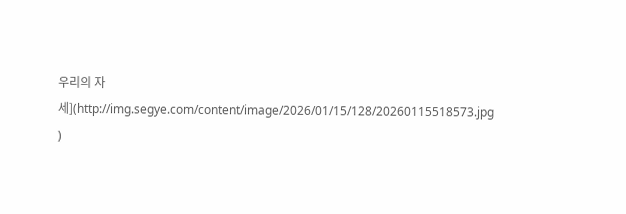우리의 자세](http://img.segye.com/content/image/2026/01/15/128/20260115518573.jpg
)